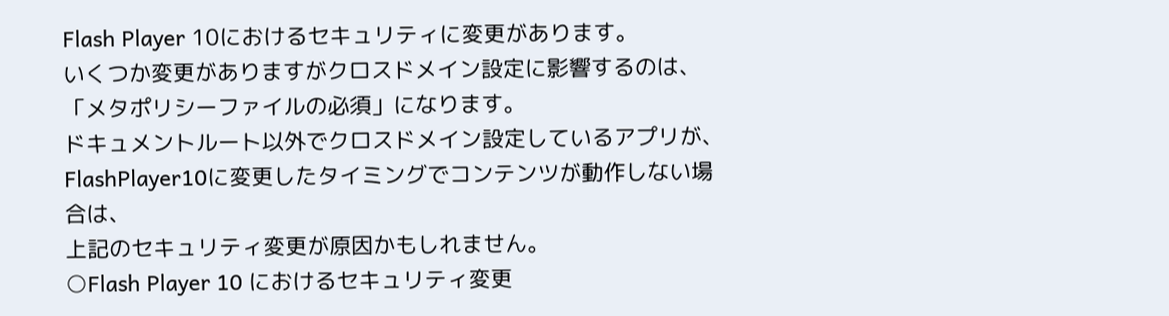Flash Player 10におけるセキュリティに変更があります。
いくつか変更がありますがクロスドメイン設定に影響するのは、
「メタポリシーファイルの必須」になります。
ドキュメントルート以外でクロスドメイン設定しているアプリが、
FlashPlayer10に変更したタイミングでコンテンツが動作しない場合は、
上記のセキュリティ変更が原因かもしれません。
○Flash Player 10 におけるセキュリティ変更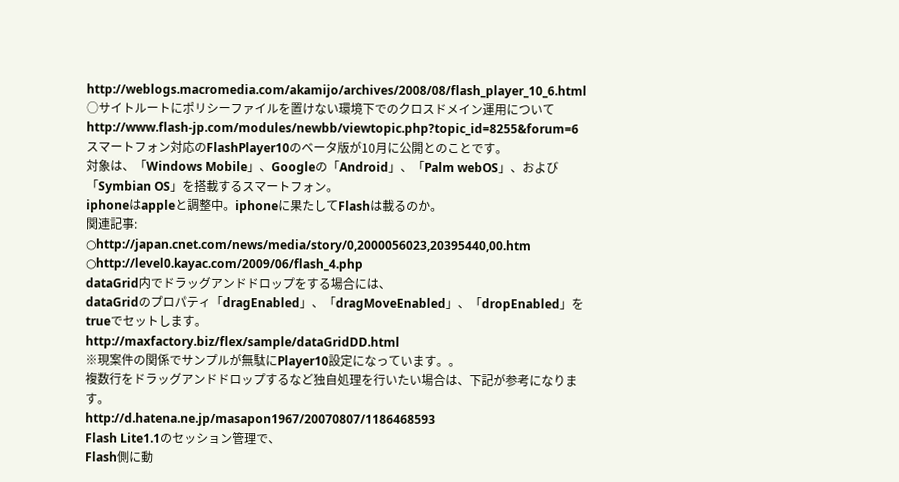http://weblogs.macromedia.com/akamijo/archives/2008/08/flash_player_10_6.html
○サイトルートにポリシーファイルを置けない環境下でのクロスドメイン運用について
http://www.flash-jp.com/modules/newbb/viewtopic.php?topic_id=8255&forum=6
スマートフォン対応のFlashPlayer10のベータ版が10月に公開とのことです。
対象は、「Windows Mobile」、Googleの「Android」、「Palm webOS」、および「Symbian OS」を搭載するスマートフォン。
iphoneはappleと調整中。iphoneに果たしてFlashは載るのか。
関連記事:
○http://japan.cnet.com/news/media/story/0,2000056023,20395440,00.htm
○http://level0.kayac.com/2009/06/flash_4.php
dataGrid内でドラッグアンドドロップをする場合には、
dataGridのプロパティ「dragEnabled」、「dragMoveEnabled」、「dropEnabled」をtrueでセットします。
http://maxfactory.biz/flex/sample/dataGridDD.html
※現案件の関係でサンプルが無駄にPlayer10設定になっています。。
複数行をドラッグアンドドロップするなど独自処理を行いたい場合は、下記が参考になります。
http://d.hatena.ne.jp/masapon1967/20070807/1186468593
Flash Lite1.1のセッション管理で、
Flash側に動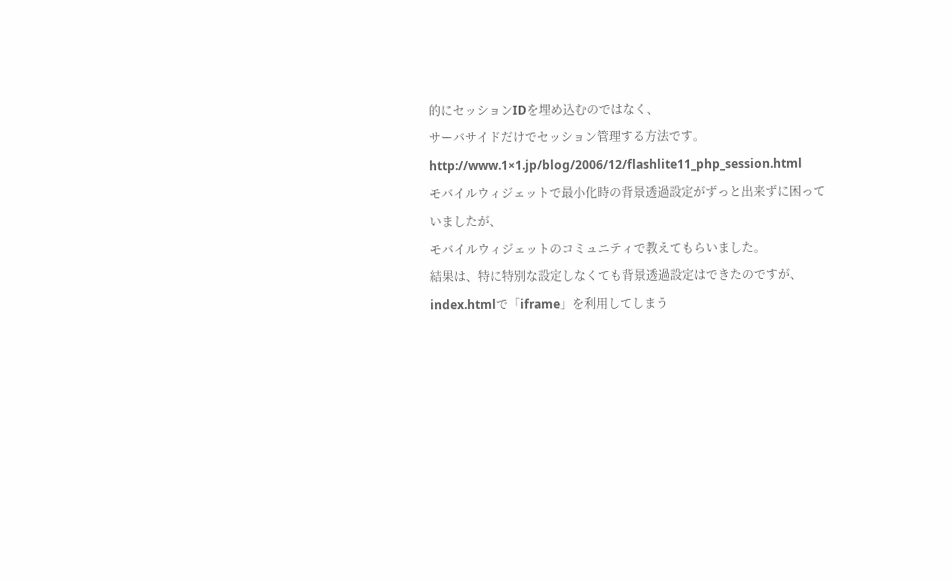的にセッションIDを埋め込むのではなく、
サーバサイドだけでセッション管理する方法です。
http://www.1×1.jp/blog/2006/12/flashlite11_php_session.html
モバイルウィジェットで最小化時の背景透過設定がずっと出来ずに困っていましたが、
モバイルウィジェットのコミュニティで教えてもらいました。
結果は、特に特別な設定しなくても背景透過設定はできたのですが、
index.htmlで「iframe」を利用してしまう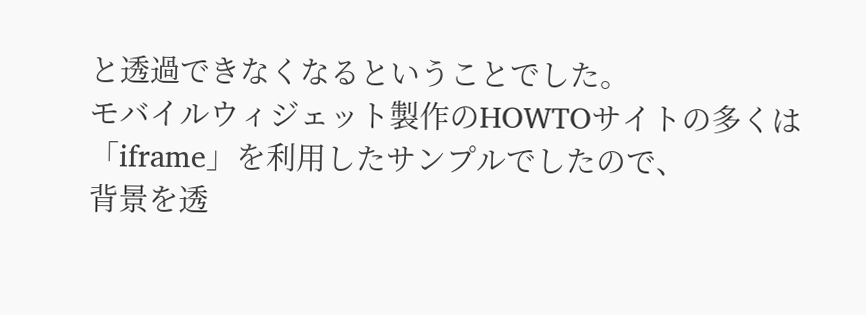と透過できなくなるということでした。
モバイルウィジェット製作のHOWTOサイトの多くは「iframe」を利用したサンプルでしたので、
背景を透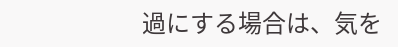過にする場合は、気を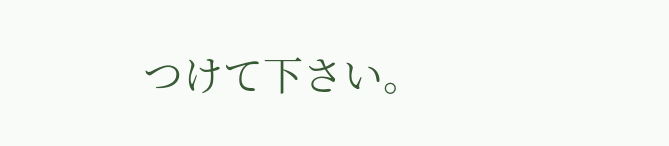つけて下さい。